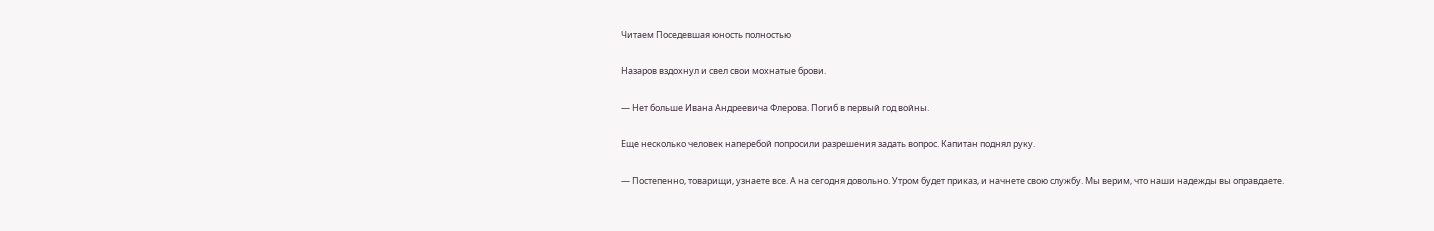Читаем Поседевшая юность полностью

Назаров вздохнул и свел свои мохнатые брови.

— Нет больше Ивана Андреевича Флерова. Погиб в первый год войны.

Еще несколько человек наперебой попросили разрешения задать вопрос. Капитан поднял руку.

— Постепенно, товарищи, узнаете все. А на сегодня довольно. Утром будет приказ, и начнете свою службу. Мы верим, что наши надежды вы оправдаете.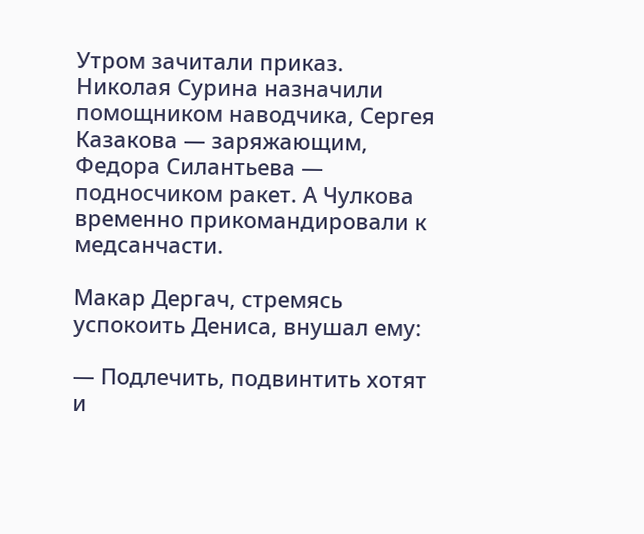Утром зачитали приказ. Николая Сурина назначили помощником наводчика, Сергея Казакова — заряжающим, Федора Силантьева — подносчиком ракет. А Чулкова временно прикомандировали к медсанчасти.

Макар Дергач, стремясь успокоить Дениса, внушал ему:

— Подлечить, подвинтить хотят и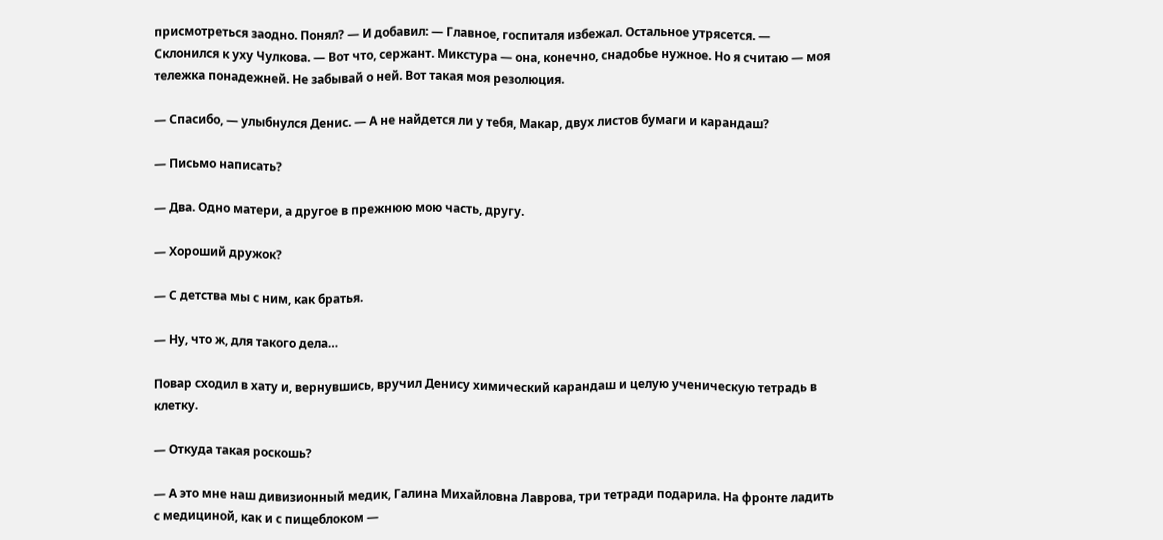присмотреться заодно. Понял? — И добавил: — Главное, госпиталя избежал. Остальное утрясется. — Склонился к уху Чулкова. — Вот что, сержант. Микстура — она, конечно, снадобье нужное. Но я считаю — моя тележка понадежней. Не забывай о ней. Вот такая моя резолюция.

— Спасибо, — улыбнулся Денис. — А не найдется ли у тебя, Макар, двух листов бумаги и карандаш?

— Письмо написать?

— Два. Одно матери, а другое в прежнюю мою часть, другу.

— Хороший дружок?

— С детства мы с ним, как братья.

— Ну, что ж, для такого дела…

Повар сходил в хату и, вернувшись, вручил Денису химический карандаш и целую ученическую тетрадь в клетку.

— Откуда такая роскошь?

— А это мне наш дивизионный медик, Галина Михайловна Лаврова, три тетради подарила. На фронте ладить с медициной, как и с пищеблоком —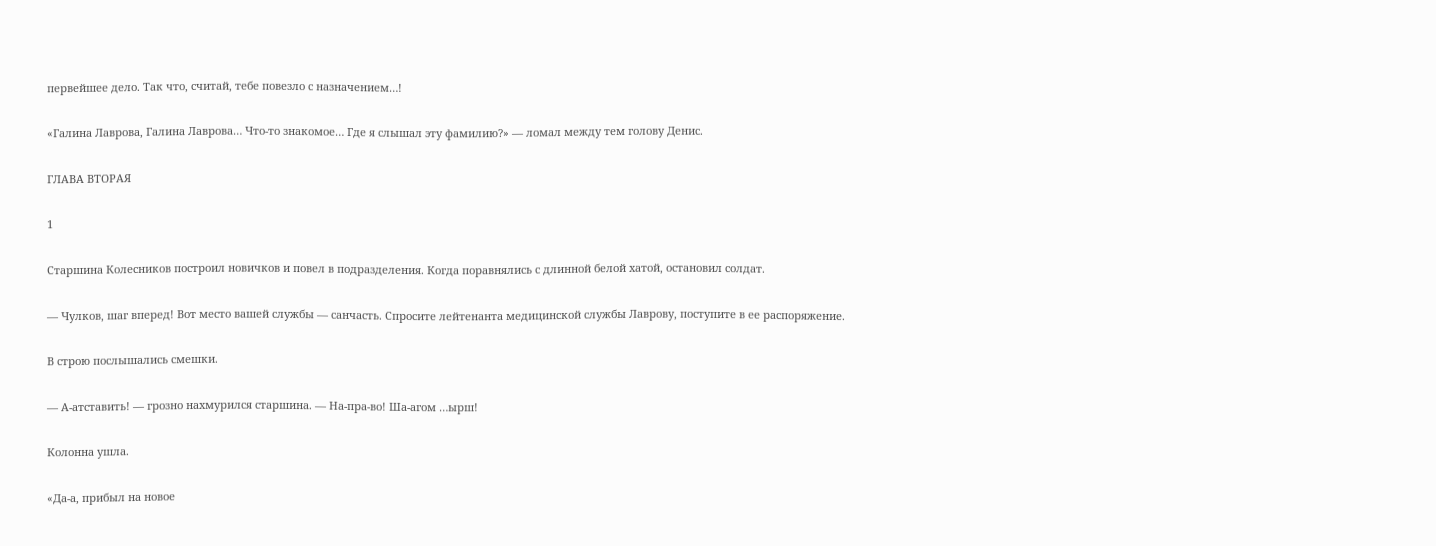первейшее дело. Так что, считай, тебе повезло с назначением…!

«Галина Лаврова, Галина Лаврова… Что-то знакомое… Где я слышал эту фамилию?» — ломал между тем голову Денис.

ГЛАВА ВТОРАЯ

1

Старшина Колесников построил новичков и повел в подразделения. Когда поравнялись с длинной белой хатой, остановил солдат.

— Чулков, шаг вперед! Вот место вашей службы — санчасть. Спросите лейтенанта медицинской службы Лаврову, поступите в ее распоряжение.

В строю послышались смешки.

— А-атставить! — грозно нахмурился старшина. — На-пра-во! Ша-агом …ырш!

Колонна ушла.

«Да-а, прибыл на новое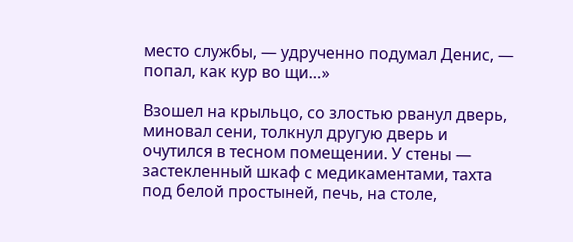место службы, — удрученно подумал Денис, — попал, как кур во щи…»

Взошел на крыльцо, со злостью рванул дверь, миновал сени, толкнул другую дверь и очутился в тесном помещении. У стены — застекленный шкаф с медикаментами, тахта под белой простыней, печь, на столе,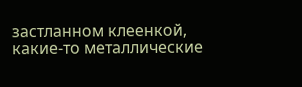застланном клеенкой, какие-то металлические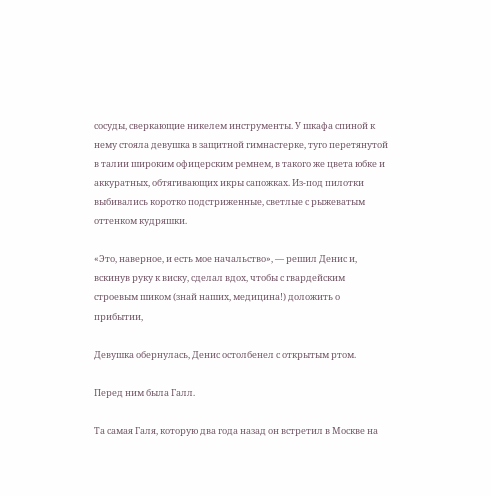сосуды, сверкающие никелем инструменты. У шкафа спиной к нему стояла девушка в защитной гимнастерке, туго перетянутой в талии широким офицерским ремнем, в такого же цвета юбке и аккуратных, обтягивающих икры сапожках. Из-под пилотки выбивались коротко подстриженные, светлые с рыжеватым оттенком кудряшки.

«Это, наверное, и есть мое начальство», — решил Денис и, вскинув руку к виску, сделал вдох, чтобы с гвардейским строевым шиком (знай наших, медицина!) доложить о прибытии,

Девушка обернулась, Денис остолбенел с открытым ртом.

Перед ним была Галл.

Та самая Галя, которую два года назад он встретил в Москве на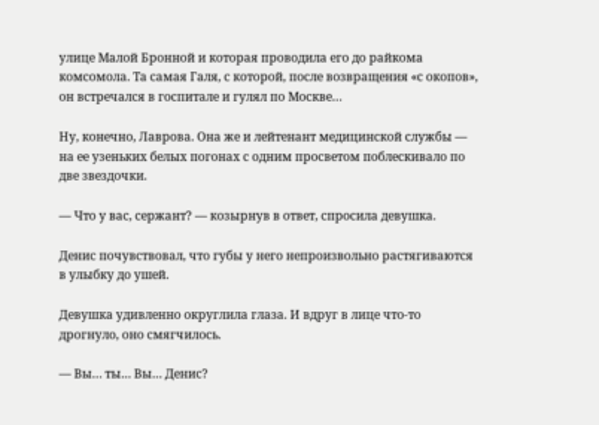улице Малой Бронной и которая проводила его до райкома комсомола. Та самая Галя, с которой, после возвращения «с окопов», он встречался в госпитале и гулял по Москве…

Ну, конечно, Лаврова. Она же и лейтенант медицинской службы — на ее узеньких белых погонах с одним просветом поблескивало по две звездочки.

— Что у вас, сержант? — козырнув в ответ, спросила девушка.

Денис почувствовал, что губы у него непроизвольно растягиваются в улыбку до ушей.

Девушка удивленно округлила глаза. И вдруг в лице что-то дрогнуло, оно смягчилось.

— Вы… ты… Вы… Денис?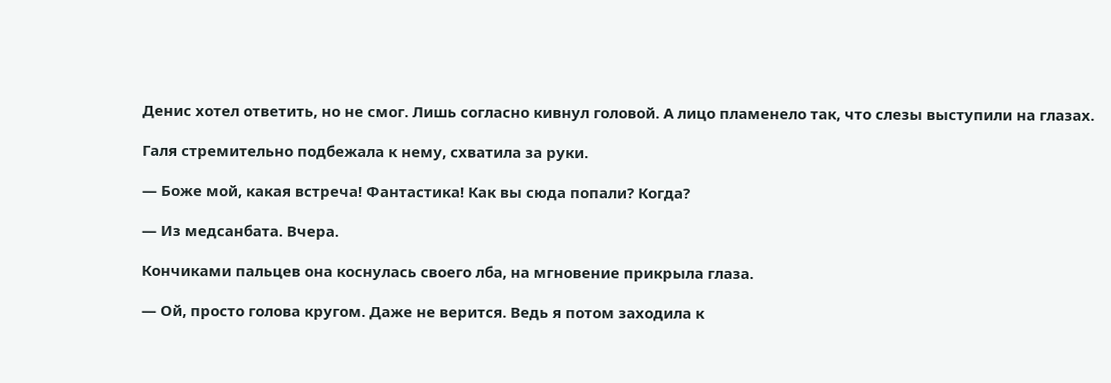Денис хотел ответить, но не смог. Лишь согласно кивнул головой. А лицо пламенело так, что слезы выступили на глазах.

Галя стремительно подбежала к нему, схватила за руки.

— Боже мой, какая встреча! Фантастика! Как вы сюда попали? Когда?

— Из медсанбата. Вчера.

Кончиками пальцев она коснулась своего лба, на мгновение прикрыла глаза.

— Ой, просто голова кругом. Даже не верится. Ведь я потом заходила к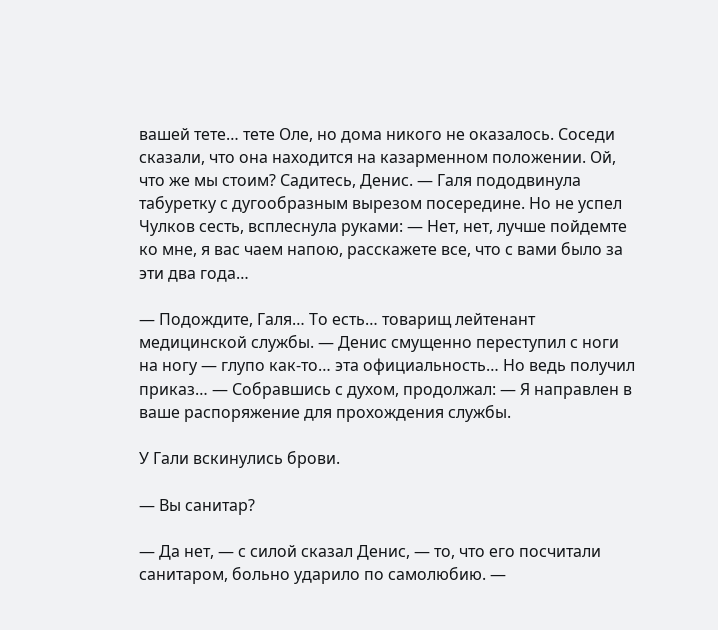вашей тете… тете Оле, но дома никого не оказалось. Соседи сказали, что она находится на казарменном положении. Ой, что же мы стоим? Садитесь, Денис. — Галя пододвинула табуретку с дугообразным вырезом посередине. Но не успел Чулков сесть, всплеснула руками: — Нет, нет, лучше пойдемте ко мне, я вас чаем напою, расскажете все, что с вами было за эти два года…

— Подождите, Галя… То есть… товарищ лейтенант медицинской службы. — Денис смущенно переступил с ноги на ногу — глупо как-то… эта официальность… Но ведь получил приказ… — Собравшись с духом, продолжал: — Я направлен в ваше распоряжение для прохождения службы.

У Гали вскинулись брови.

— Вы санитар?

— Да нет, — с силой сказал Денис, — то, что его посчитали санитаром, больно ударило по самолюбию. —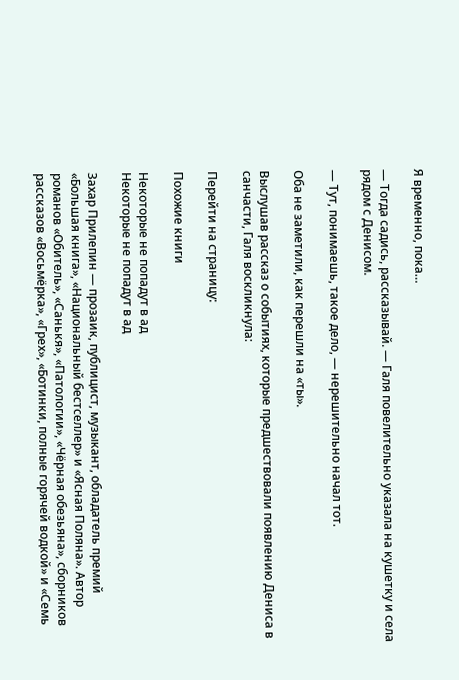Я временно, пока…

— Тогда садись, рассказывай. — Галя повелительно указала на кушетку и села рядом с Денисом.

— Тут, понимаешь, такое дело, — нерешительно начал тот.

Оба не заметили, как перешли на «ты».

Выслушав рассказ о событиях, которые предшествовали появлению Дениса в санчасти, Галя воскликнула:

Перейти на страницу:

Похожие книги

Некоторые не попадут в ад
Некоторые не попадут в ад

Захар Прилепин — прозаик, публицист, музыкант, обладатель премий «Большая книга», «Национальный бестселлер» и «Ясная Поляна». Автор романов «Обитель», «Санькя», «Патологии», «Чёрная обезьяна», сборников рассказов «Восьмёрка», «Грех», «Ботинки, полные горячей водкой» и «Семь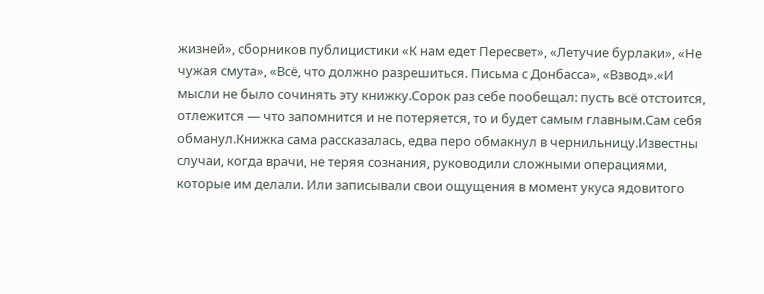жизней», сборников публицистики «К нам едет Пересвет», «Летучие бурлаки», «Не чужая смута», «Всё, что должно разрешиться. Письма с Донбасса», «Взвод».«И мысли не было сочинять эту книжку.Сорок раз себе пообещал: пусть всё отстоится, отлежится — что запомнится и не потеряется, то и будет самым главным.Сам себя обманул.Книжка сама рассказалась, едва перо обмакнул в чернильницу.Известны случаи, когда врачи, не теряя сознания, руководили сложными операциями, которые им делали. Или записывали свои ощущения в момент укуса ядовитого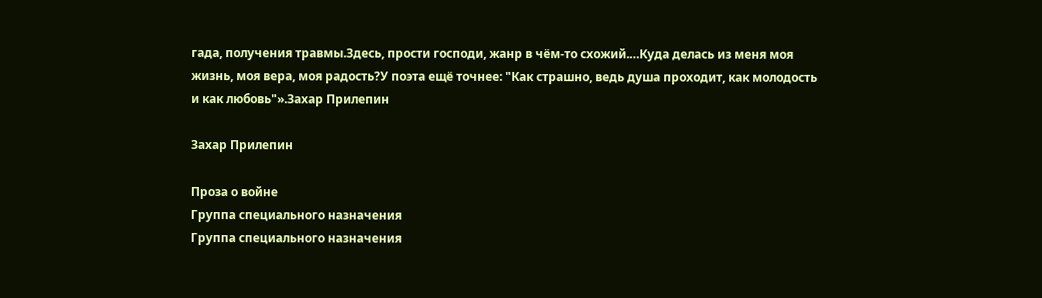гада, получения травмы.Здесь, прости господи, жанр в чём-то схожий.…Куда делась из меня моя жизнь, моя вера, моя радость?У поэта ещё точнее: "Как страшно, ведь душа проходит, как молодость и как любовь"».Захар Прилепин

Захар Прилепин

Проза о войне
Группа специального назначения
Группа специального назначения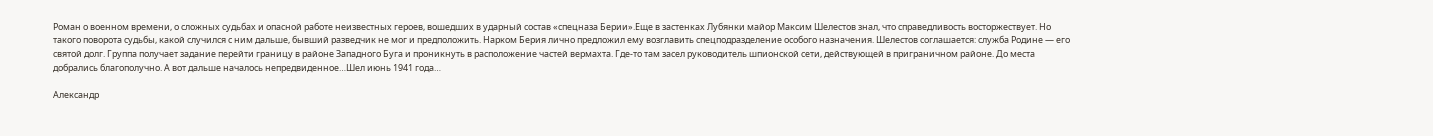Роман о военном времени, о сложных судьбах и опасной работе неизвестных героев, вошедших в ударный состав «спецназа Берии».Еще в застенках Лубянки майор Максим Шелестов знал, что справедливость восторжествует. Но такого поворота судьбы, какой случился с ним дальше, бывший разведчик не мог и предположить. Нарком Берия лично предложил ему возглавить спецподразделение особого назначения. Шелестов соглашается: служба Родине — его святой долг. Группа получает задание перейти границу в районе Западного Буга и проникнуть в расположение частей вермахта. Где-то там засел руководитель шпионской сети, действующей в приграничном районе. До места добрались благополучно. А вот дальше началось непредвиденное…Шел июнь 1941 года…

Александр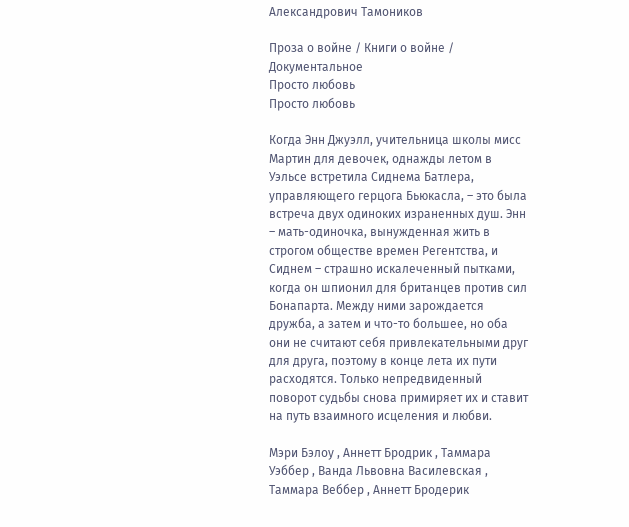Александрович Тамоников

Проза о войне / Книги о войне / Документальное
Просто любовь
Просто любовь

Когда Энн Джуэлл, учительница школы мисс Мартин для девочек, однажды летом в Уэльсе встретила Сиднема Батлера, управляющего герцога Бьюкасла, – это была встреча двух одиноких израненных душ. Энн – мать-одиночка, вынужденная жить в строгом обществе времен Регентства, и Сиднем – страшно искалеченный пытками, когда он шпионил для британцев против сил Бонапарта. Между ними зарождается дружба, а затем и что-то большее, но оба они не считают себя привлекательными друг для друга, поэтому в конце лета их пути расходятся. Только непредвиденный поворот судьбы снова примиряет их и ставит на путь взаимного исцеления и любви.

Мэри Бэлоу , Аннетт Бродрик , Таммара Уэббер , Ванда Львовна Василевская , Таммара Веббер , Аннетт Бродерик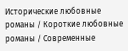Исторические любовные романы / Короткие любовные романы / Современные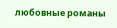любовные романы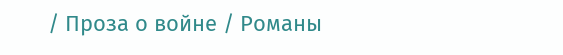/ Проза о войне / Романы